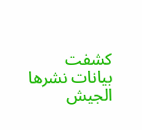كشفت بيانات نشرها الجيش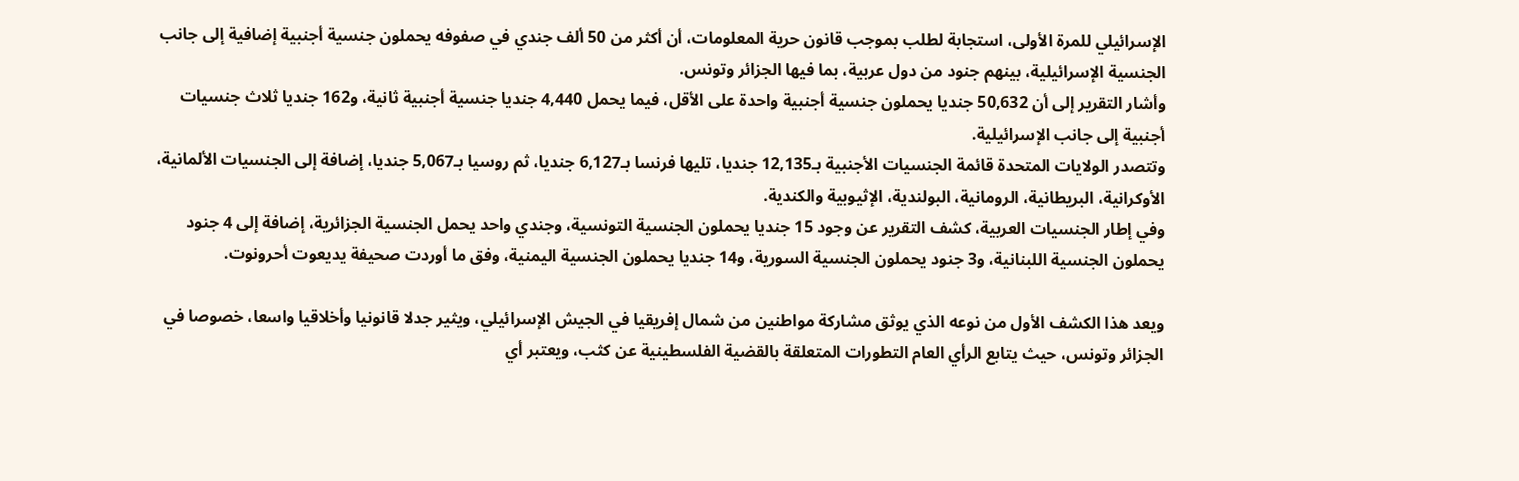الإسرائيلي للمرة الأولى، استجابة لطلب بموجب قانون حرية المعلومات، أن أكثر من 50 ألف جندي في صفوفه يحملون جنسية أجنبية إضافية إلى جانب الجنسية الإسرائيلية، بينهم جنود من دول عربية، بما فيها الجزائر وتونس.
وأشار التقرير إلى أن 50,632 جنديا يحملون جنسية أجنبية واحدة على الأقل، فيما يحمل 4,440 جنديا جنسية أجنبية ثانية، و162 جنديا ثلاث جنسيات أجنبية إلى جانب الإسرائيلية.
وتتصدر الولايات المتحدة قائمة الجنسيات الأجنبية بـ12,135 جنديا، تليها فرنسا بـ6,127 جنديا، ثم روسيا بـ5,067 جنديا، إضافة إلى الجنسيات الألمانية، الأوكرانية، البريطانية، الرومانية، البولندية، الإثيوبية والكندية.
وفي إطار الجنسيات العربية، كشف التقرير عن وجود 15 جنديا يحملون الجنسية التونسية، وجندي واحد يحمل الجنسية الجزائرية، إضافة إلى 4 جنود يحملون الجنسية اللبنانية، و3 جنود يحملون الجنسية السورية، و14 جنديا يحملون الجنسية اليمنية، وفق ما أوردت صحيفة يديعوت أحرونوت.

ويعد هذا الكشف الأول من نوعه الذي يوثق مشاركة مواطنين من شمال إفريقيا في الجيش الإسرائيلي، ويثير جدلا قانونيا وأخلاقيا واسعا، خصوصا في الجزائر وتونس، حيث يتابع الرأي العام التطورات المتعلقة بالقضية الفلسطينية عن كثب، ويعتبر أي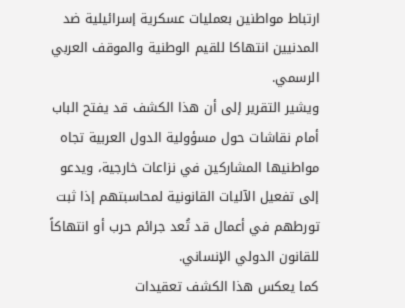ارتباط مواطنين بعمليات عسكرية إسرائيلية ضد المدنيين انتهاكا للقيم الوطنية والموقف العربي الرسمي.
ويشير التقرير إلى أن هذا الكشف قد يفتح الباب أمام نقاشات حول مسؤولية الدول العربية تجاه مواطنيها المشاركين في نزاعات خارجية، ويدعو إلى تفعيل الآليات القانونية لمحاسبتهم إذا ثبت تورطهم في أعمال قد تُعد جرائم حرب أو انتهاكاً للقانون الدولي الإنساني.
كما يعكس هذا الكشف تعقيدات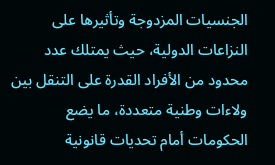الجنسيات المزدوجة وتأثيرها على النزاعات الدولية، حيث يمتلك عدد محدود من الأفراد القدرة على التنقل بين ولاءات وطنية متعددة، ما يضع الحكومات أمام تحديات قانونية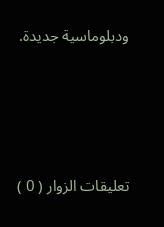ودبلوماسية جديدة.




تعليقات الزوار ( 0 )